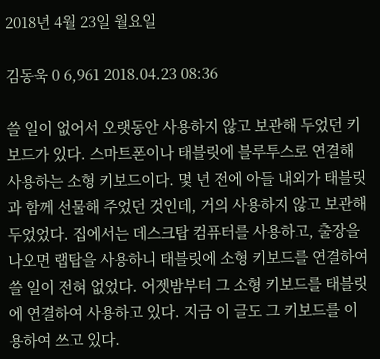2018년 4월 23일 월요일

김동욱 0 6,961 2018.04.23 08:36

쓸 일이 없어서 오랫동안 사용하지 않고 보관해 두었던 키보드가 있다. 스마트폰이나 태블릿에 블루투스로 연결해 사용하는 소형 키보드이다. 몇 년 전에 아들 내외가 태블릿과 함께 선물해 주었던 것인데, 거의 사용하지 않고 보관해 두었었다. 집에서는 데스크탑 컴퓨터를 사용하고, 출장을 나오면 랩탑을 사용하니 태블릿에 소형 키보드를 연결하여 쓸 일이 전혀 없었다. 어젯밤부터 그 소형 키보드를 태블릿에 연결하여 사용하고 있다. 지금 이 글도 그 키보드를 이용하여 쓰고 있다.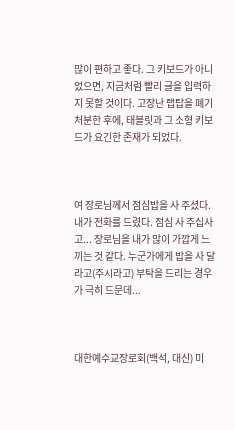많이 편하고 좋다. 그 키보드가 아니었으면, 지금처럼 빨리 글을 입력하지 못할 것이다. 고장난 랩탑을 폐기 처분한 후에, 태블릿과 그 소형 키보드가 요긴한 존재가 되었다.



여 장로님께서 점심밥을 사 주셨다. 내가 전화를 드렸다. 점심 사 주십사고... 장로님을 내가 많이 가깝게 느끼는 것 같다. 누군가에게 밥을 사 달라고(주시라고) 부탁을 드리는 경우가 극히 드문데...



대한예수교장로회(백석, 대신) 미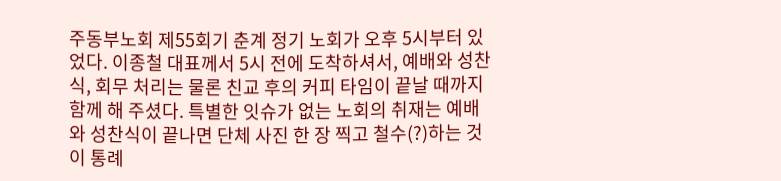주동부노회 제55회기 춘계 정기 노회가 오후 5시부터 있었다. 이종철 대표께서 5시 전에 도착하셔서, 예배와 성찬식, 회무 처리는 물론 친교 후의 커피 타임이 끝날 때까지 함께 해 주셨다. 특별한 잇슈가 없는 노회의 취재는 예배와 성찬식이 끝나면 단체 사진 한 장 찍고 철수(?)하는 것이 통례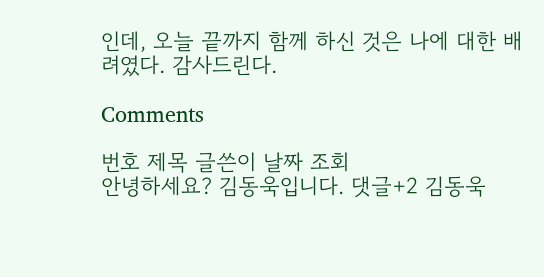인데, 오늘 끝까지 함께 하신 것은 나에 대한 배려였다. 감사드린다.

Comments

번호 제목 글쓴이 날짜 조회
안녕하세요? 김동욱입니다. 댓글+2 김동욱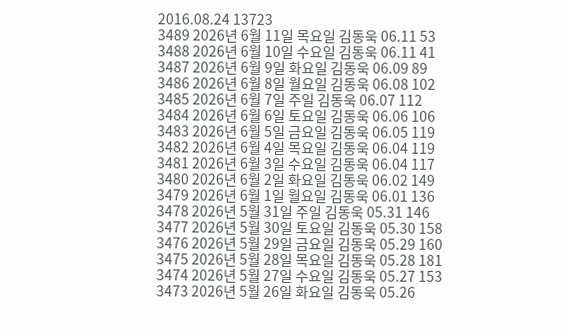2016.08.24 13723
3489 2026년 6월 11일 목요일 김동욱 06.11 53
3488 2026년 6월 10일 수요일 김동욱 06.11 41
3487 2026년 6월 9일 화요일 김동욱 06.09 89
3486 2026년 6월 8일 월요일 김동욱 06.08 102
3485 2026년 6월 7일 주일 김동욱 06.07 112
3484 2026년 6월 6일 토요일 김동욱 06.06 106
3483 2026년 6월 5일 금요일 김동욱 06.05 119
3482 2026년 6월 4일 목요일 김동욱 06.04 119
3481 2026년 6월 3일 수요일 김동욱 06.04 117
3480 2026년 6월 2일 화요일 김동욱 06.02 149
3479 2026년 6월 1일 월요일 김동욱 06.01 136
3478 2026년 5월 31일 주일 김동욱 05.31 146
3477 2026년 5월 30일 토요일 김동욱 05.30 158
3476 2026년 5월 29일 금요일 김동욱 05.29 160
3475 2026년 5월 28일 목요일 김동욱 05.28 181
3474 2026년 5월 27일 수요일 김동욱 05.27 153
3473 2026년 5월 26일 화요일 김동욱 05.26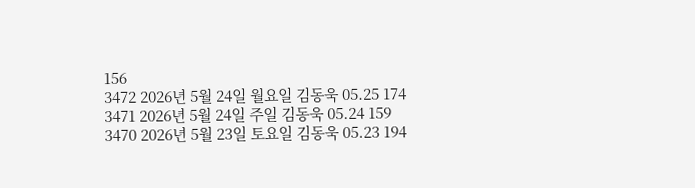156
3472 2026년 5월 24일 월요일 김동욱 05.25 174
3471 2026년 5월 24일 주일 김동욱 05.24 159
3470 2026년 5월 23일 토요일 김동욱 05.23 194